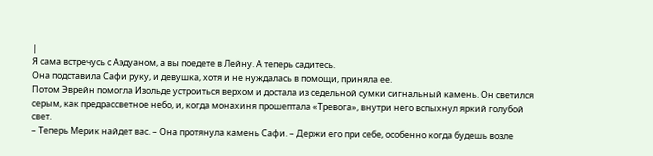|
Я сама встречусь с Аэдуаном, а вы поедете в Лейну. А теперь садитесь.
Она подставила Сафи руку, и девушка, хотя и не нуждалась в помощи, приняла ее.
Потом Эврейн помогла Изольде устроиться верхом и достала из седельной сумки сигнальный камень. Он светился серым, как предрассветное небо, и, когда монахиня прошептала «Тревога», внутри него вспыхнул яркий голубой свет.
– Теперь Мерик найдет вас. – Она протянула камень Сафи. – Держи его при себе, особенно когда будешь возле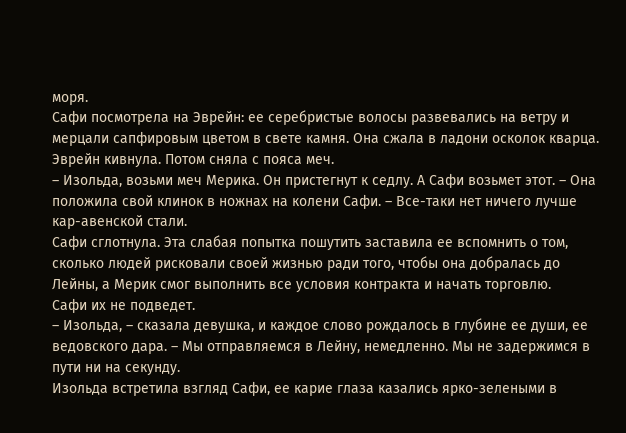моря.
Сафи посмотрела на Эврейн: ее серебристые волосы развевались на ветру и мерцали сапфировым цветом в свете камня. Она сжала в ладони осколок кварца.
Эврейн кивнула. Потом сняла с пояса меч.
– Изольда, возьми меч Мерика. Он пристегнут к седлу. А Сафи возьмет этот. – Она положила свой клинок в ножнах на колени Сафи. – Все-таки нет ничего лучше кар-авенской стали.
Сафи сглотнула. Эта слабая попытка пошутить заставила ее вспомнить о том, сколько людей рисковали своей жизнью ради того, чтобы она добралась до Лейны, а Мерик смог выполнить все условия контракта и начать торговлю.
Сафи их не подведет.
– Изольда, – сказала девушка, и каждое слово рождалось в глубине ее души, ее ведовского дара. – Мы отправляемся в Лейну, немедленно. Мы не задержимся в пути ни на секунду.
Изольда встретила взгляд Сафи, ее карие глаза казались ярко-зелеными в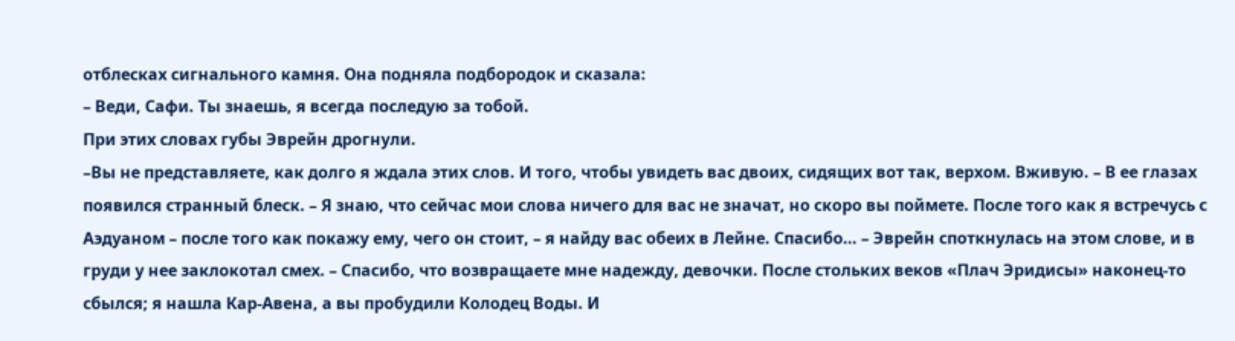отблесках сигнального камня. Она подняла подбородок и сказала:
– Веди, Сафи. Ты знаешь, я всегда последую за тобой.
При этих словах губы Эврейн дрогнули.
–Вы не представляете, как долго я ждала этих слов. И того, чтобы увидеть вас двоих, сидящих вот так, верхом. Вживую. – В ее глазах появился странный блеск. – Я знаю, что сейчас мои слова ничего для вас не значат, но скоро вы поймете. После того как я встречусь с Аэдуаном – после того как покажу ему, чего он стоит, – я найду вас обеих в Лейне. Спасибо… – Эврейн споткнулась на этом слове, и в груди у нее заклокотал смех. – Спасибо, что возвращаете мне надежду, девочки. После стольких веков «Плач Эридисы» наконец-то сбылся; я нашла Кар-Авена, а вы пробудили Колодец Воды. И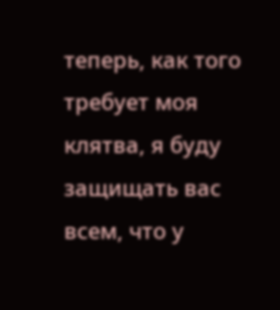теперь, как того требует моя клятва, я буду защищать вас всем, что у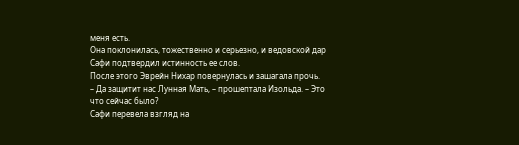меня есть.
Она поклонилась, тожественно и серьезно, и ведовской дар Сафи подтвердил истинность ее слов.
После этого Эврейн Нихар повернулась и зашагала прочь.
– Да защитит нас Лунная Мать, – прошептала Изольда. – Это что сейчас было?
Сафи перевела взгляд на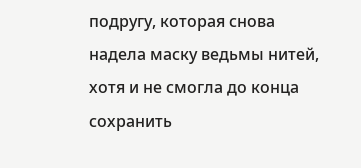подругу, которая снова надела маску ведьмы нитей, хотя и не смогла до конца сохранить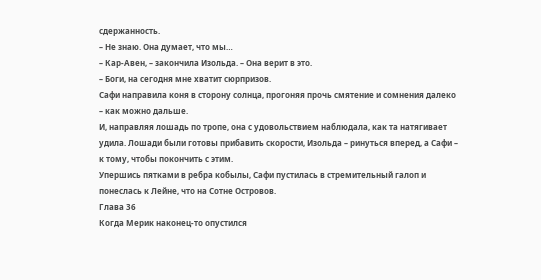сдержанность.
– Не знаю. Она думает, что мы…
– Кар-Авен, – закончила Изольда. – Она верит в это.
– Боги, на сегодня мне хватит сюрпризов.
Сафи направила коня в сторону солнца, прогоняя прочь смятение и сомнения далеко – как можно дальше.
И, направляя лошадь по тропе, она с удовольствием наблюдала, как та натягивает удила. Лошади были готовы прибавить скорости, Изольда – ринуться вперед, а Сафи – к тому, чтобы покончить с этим.
Упершись пятками в ребра кобылы, Сафи пустилась в стремительный галоп и понеслась к Лейне, что на Сотне Островов.
Глава 36
Когда Мерик наконец-то опустился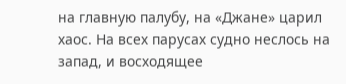на главную палубу, на «Джане» царил хаос. На всех парусах судно неслось на запад, и восходящее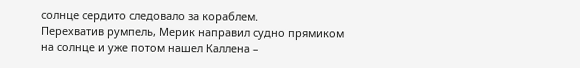солнце сердито следовало за кораблем.
Перехватив румпель, Мерик направил судно прямиком на солнце и уже потом нашел Каллена –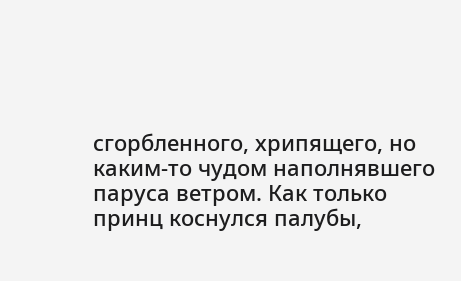сгорбленного, хрипящего, но каким-то чудом наполнявшего паруса ветром. Как только принц коснулся палубы,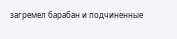загремел барабан и подчиненные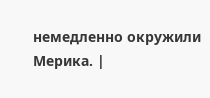немедленно окружили Мерика. |